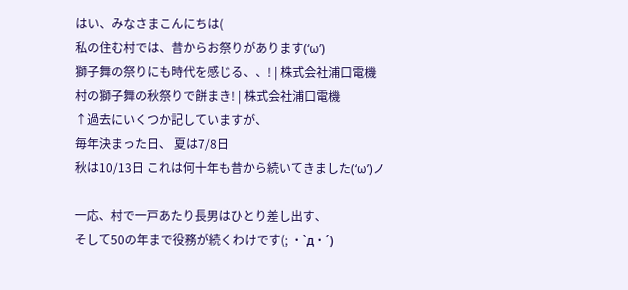はい、みなさまこんにちは(
私の住む村では、昔からお祭りがあります(‘ω’)
獅子舞の祭りにも時代を感じる、、! | 株式会社浦口電機
村の獅子舞の秋祭りで餅まき! | 株式会社浦口電機
↑過去にいくつか記していますが、
毎年決まった日、 夏は7/8日
秋は10/13日 これは何十年も昔から続いてきました(‘ω’)ノ

一応、村で一戸あたり長男はひとり差し出す、
そして50の年まで役務が続くわけです(; ・`д・´)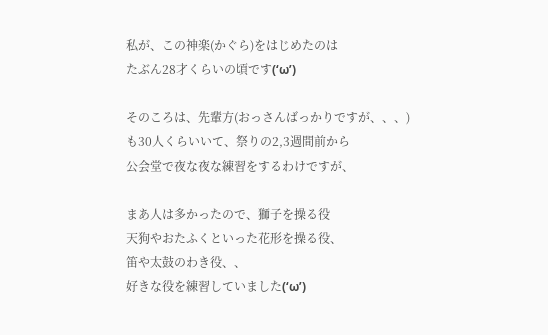私が、この神楽(かぐら)をはじめたのは
たぶん28才くらいの頃です(‘ω’)

そのころは、先輩方(おっさんばっかりですが、、、)
も30人くらいいて、祭りの2,3週間前から
公会堂で夜な夜な練習をするわけですが、

まあ人は多かったので、獅子を操る役
天狗やおたふくといった花形を操る役、
笛や太鼓のわき役、、
好きな役を練習していました(‘ω’)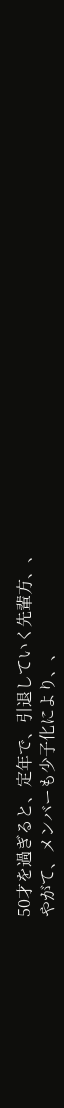50才を過ぎると、定年で、引退していく先輩方、、
やがて、メンバーも少子化により、、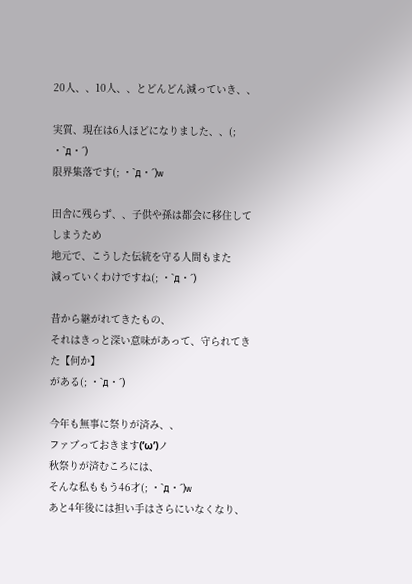20人、、10人、、とどんどん減っていき、、

実質、現在は6人ほどになりました、、(; ・`д・´)
限界集落です(; ・`д・´)w

田舎に残らず、、子供や孫は都会に移住してしまうため
地元で、こうした伝統を守る人間もまた
減っていくわけですね(; ・`д・´)

昔から継がれてきたもの、
それはきっと深い意味があって、守られてきた【何か】
がある(; ・`д・´)

今年も無事に祭りが済み、、
ファブっておきます(‘ω’)ノ
秋祭りが済むころには、
そんな私ももう46才(; ・`д・´)w
あと4年後には担い手はさらにいなくなり、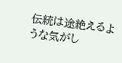伝統は途絶えるような気がし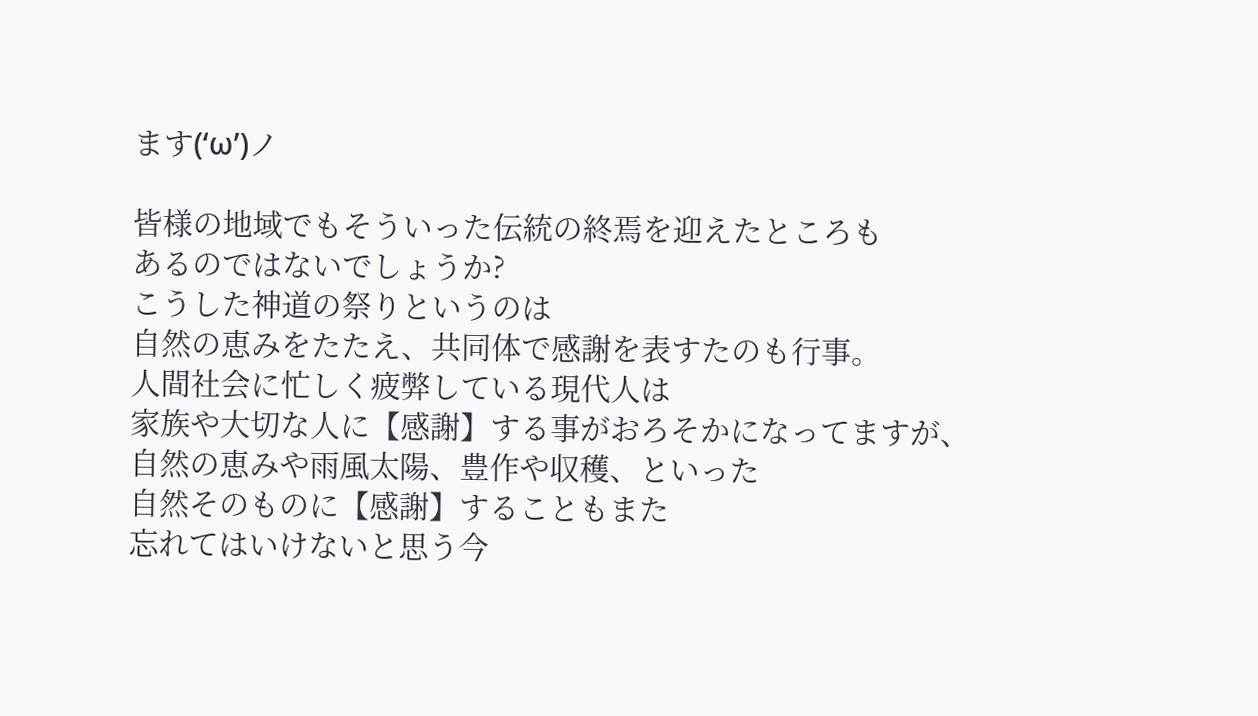ます(‘ω’)ノ

皆様の地域でもそういった伝統の終焉を迎えたところも
あるのではないでしょうか?
こうした神道の祭りというのは
自然の恵みをたたえ、共同体で感謝を表すたのも行事。
人間社会に忙しく疲弊している現代人は
家族や大切な人に【感謝】する事がおろそかになってますが、
自然の恵みや雨風太陽、豊作や収穫、といった
自然そのものに【感謝】することもまた
忘れてはいけないと思う今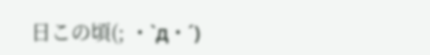日この頃(; ・`д・´)